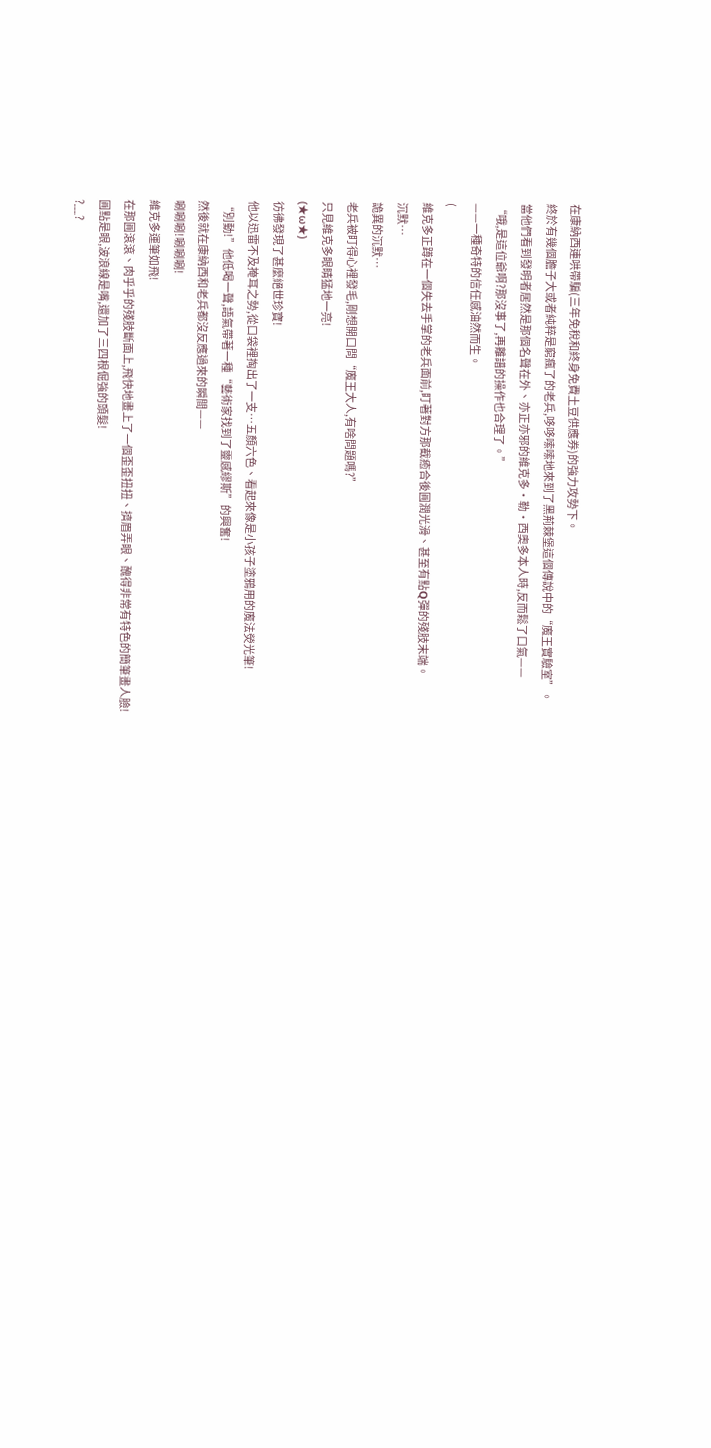在康納西連哄帶騙(三年免稅和終身免費土豆供應券)的強力攻勢下。
終於有幾個膽子大或者純粹是窮瘋了的老兵,哆哆嗦嗦地來到了黑荊棘堡這個傳說中的“魔王實驗室”。
當他們看到發明者居然是那個名聲在外、亦正亦邪的維克多·勒·西奧多本人時,反而鬆了口氣——
“哦,是這位爺啊?那沒事了,再離譜的操作也合理了。”
——一種奇特的信任感油然而生。
(
維克多正蹲在一個失去手掌的老兵面前,盯著對方那截癒合後圓潤光滑、甚至有點Q彈的殘肢末端。
沉默…
詭異的沉默…
老兵被盯得心裡發毛,剛想開口問“魔王大人,有啥問題嗎?”
只見維克多眼睛猛地一亮!
(★ω★)
彷彿發現了甚麼絕世珍寶!
他以迅雷不及掩耳之勢,從口袋裡掏出了一支…五顏六色、看起來像是小孩子塗鴉用的魔法熒光筆!
“別動!”他低喝一聲,語氣帶著一種“藝術家找到了靈感繆斯”的興奮!
然後就在康納西和老兵都沒反應過來的瞬間——
唰唰唰!唰唰唰!
維克多運筆如飛!
在那圓滾滾、肉乎乎的殘肢斷面上,飛快地畫上了一個歪歪扭扭、擠眉弄眼、醜得非常有特色的簡筆畫人臉!
圓點是眼,波浪線是嘴,還加了三四根倔強的頭髮!
?﹏?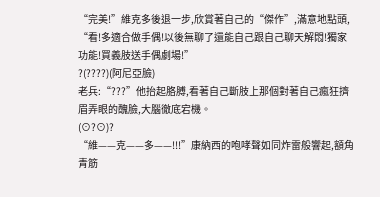“完美!”維克多後退一步,欣賞著自己的“傑作”,滿意地點頭,
“看!多適合做手偶!以後無聊了還能自己跟自己聊天解悶!獨家功能!買義肢送手偶劇場!”
?(????)(阿尼亞臉)
老兵:“???”他抬起胳膊,看著自己斷肢上那個對著自己瘋狂擠眉弄眼的醜臉,大腦徹底宕機。
(⊙?⊙)?
“維——克——多——!!!”康納西的咆哮聲如同炸雷般響起,額角青筋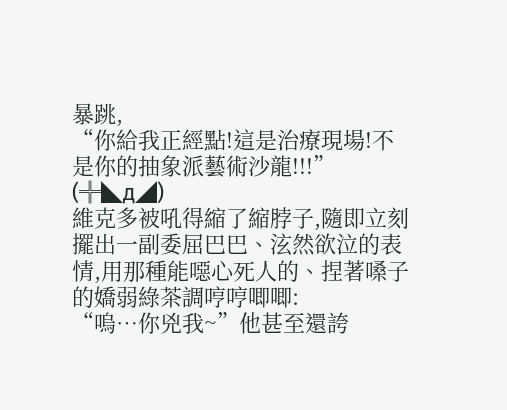暴跳,
“你給我正經點!這是治療現場!不是你的抽象派藝術沙龍!!!”
(╬◣д◢)
維克多被吼得縮了縮脖子,隨即立刻擺出一副委屈巴巴、泫然欲泣的表情,用那種能噁心死人的、捏著嗓子的嬌弱綠茶調哼哼唧唧:
“嗚…你兇我~”他甚至還誇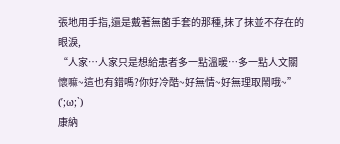張地用手指,還是戴著無菌手套的那種,抹了抹並不存在的眼淚,
“人家…人家只是想給患者多一點溫暖…多一點人文關懷嘛~這也有錯嗎?你好冷酷~好無情~好無理取鬧哦~”
(′;ω;`)
康納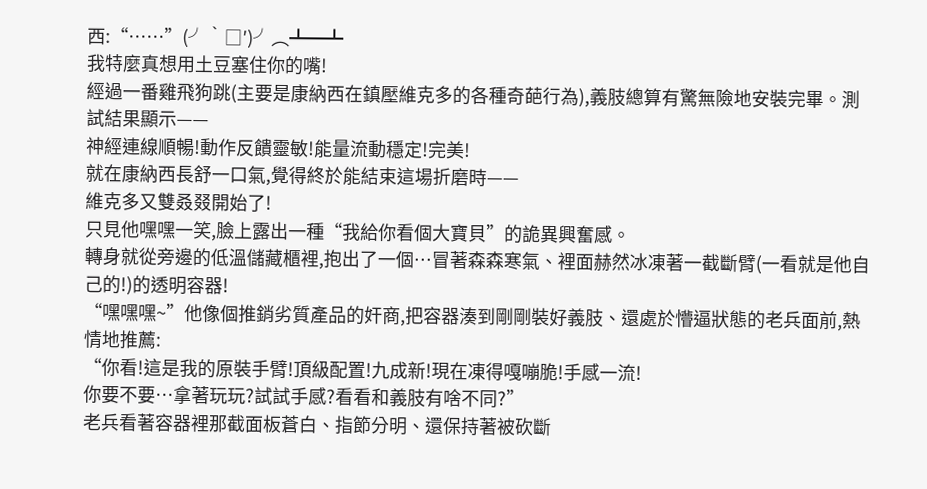西:“……”(╯‵□′)╯︵┻━┻
我特麼真想用土豆塞住你的嘴!
經過一番雞飛狗跳(主要是康納西在鎮壓維克多的各種奇葩行為),義肢總算有驚無險地安裝完畢。測試結果顯示——
神經連線順暢!動作反饋靈敏!能量流動穩定!完美!
就在康納西長舒一口氣,覺得終於能結束這場折磨時——
維克多又雙叒叕開始了!
只見他嘿嘿一笑,臉上露出一種“我給你看個大寶貝”的詭異興奮感。
轉身就從旁邊的低溫儲藏櫃裡,抱出了一個…冒著森森寒氣、裡面赫然冰凍著一截斷臂(一看就是他自己的!)的透明容器!
“嘿嘿嘿~”他像個推銷劣質產品的奸商,把容器湊到剛剛裝好義肢、還處於懵逼狀態的老兵面前,熱情地推薦:
“你看!這是我的原裝手臂!頂級配置!九成新!現在凍得嘎嘣脆!手感一流!
你要不要…拿著玩玩?試試手感?看看和義肢有啥不同?”
老兵看著容器裡那截面板蒼白、指節分明、還保持著被砍斷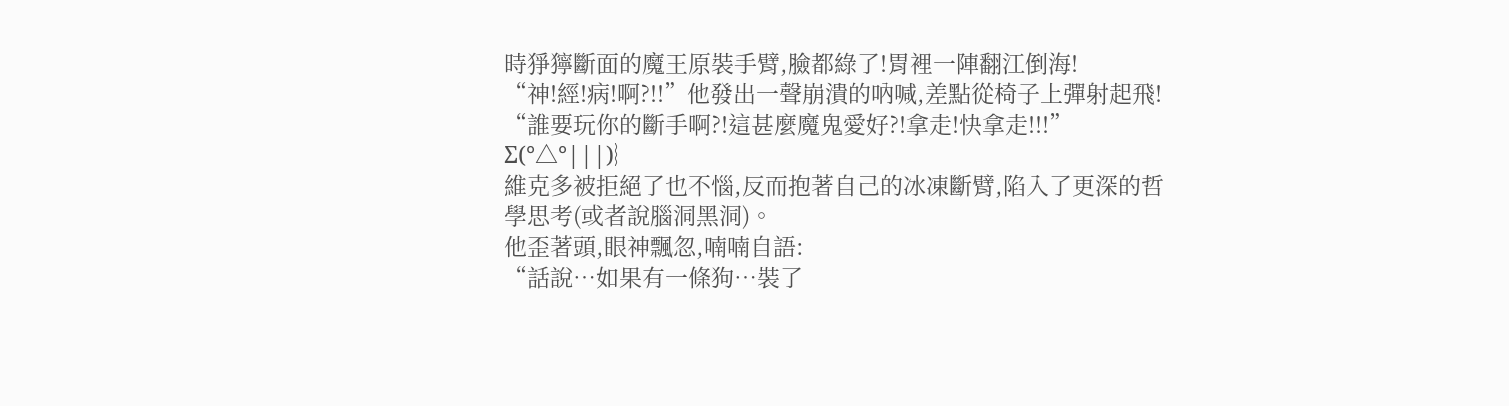時猙獰斷面的魔王原裝手臂,臉都綠了!胃裡一陣翻江倒海!
“神!經!病!啊?!!”他發出一聲崩潰的吶喊,差點從椅子上彈射起飛!
“誰要玩你的斷手啊?!這甚麼魔鬼愛好?!拿走!快拿走!!!”
Σ(°△°|||)︴
維克多被拒絕了也不惱,反而抱著自己的冰凍斷臂,陷入了更深的哲學思考(或者說腦洞黑洞)。
他歪著頭,眼神飄忽,喃喃自語:
“話說…如果有一條狗…裝了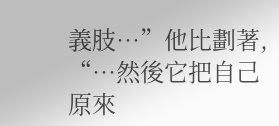義肢…”他比劃著,
“…然後它把自己原來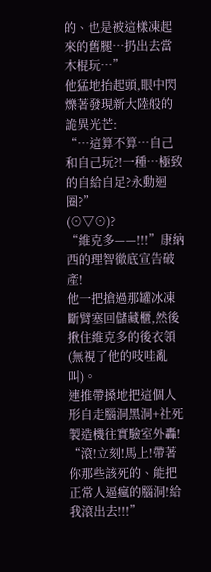的、也是被這樣凍起來的舊腿…扔出去當木棍玩…”
他猛地抬起頭,眼中閃爍著發現新大陸般的詭異光芒:
“…這算不算…自己和自己玩?!一種…極致的自給自足?永動迴圈?”
(⊙▽⊙)?
“維克多——!!!”康納西的理智徹底宣告破產!
他一把搶過那罐冰凍斷臂塞回儲藏櫃,然後揪住維克多的後衣領(無視了他的吱哇亂叫)。
連推帶搡地把這個人形自走腦洞黑洞+社死製造機往實驗室外轟!
“滾!立刻!馬上!帶著你那些該死的、能把正常人逼瘋的腦洞!給我滾出去!!!”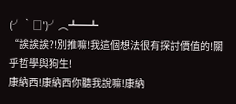(╯‵□′)╯︵┻━┻
“誒誒誒?!別推嘛!我這個想法很有探討價值的!關乎哲學與狗生!
康納西!康納西你聽我說嘛!康納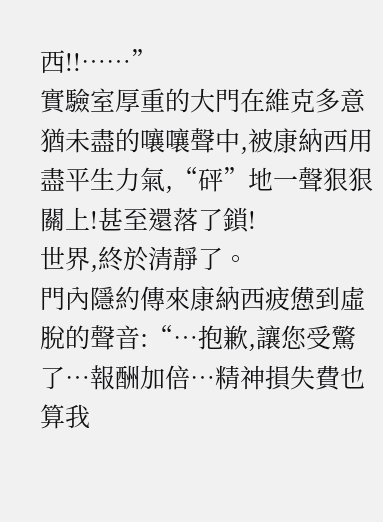西!!……”
實驗室厚重的大門在維克多意猶未盡的嚷嚷聲中,被康納西用盡平生力氣,“砰”地一聲狠狠關上!甚至還落了鎖!
世界,終於清靜了。
門內隱約傳來康納西疲憊到虛脫的聲音:“…抱歉,讓您受驚了…報酬加倍…精神損失費也算我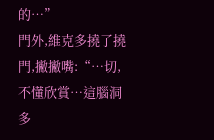的…”
門外,維克多撓了撓門,撇撇嘴:“…切,不懂欣賞…這腦洞多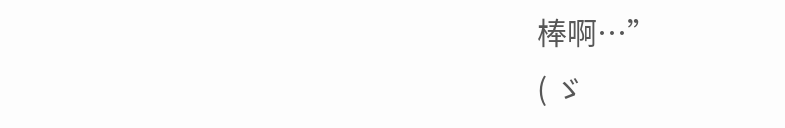棒啊…”
( ゞ